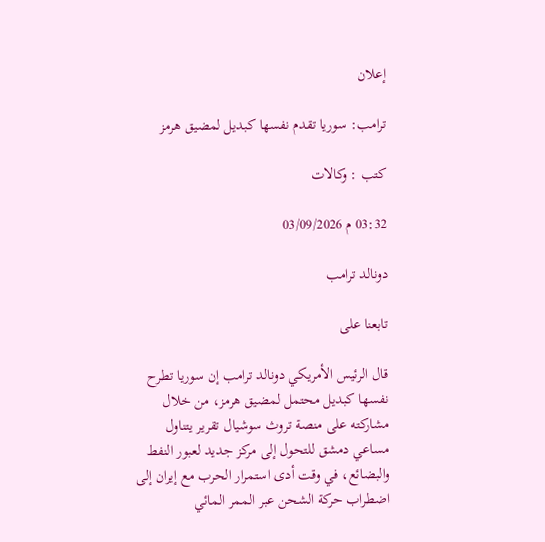إعلان

ترامب: سوريا تقدم نفسها كبديل لمضيق هرمز

كتب : وكالات

03:32 م 03/09/2026

دونالد ترامب

تابعنا على

قال الرئيس الأمريكي دونالد ترامب إن سوريا تطرح نفسها كبديل محتمل لمضيق هرمز، من خلال مشاركته على منصة تروث سوشيال تقرير يتناول مساعي دمشق للتحول إلى مركز جديد لعبور النفط والبضائع، في وقت أدى استمرار الحرب مع إيران إلى اضطراب حركة الشحن عبر الممر المائي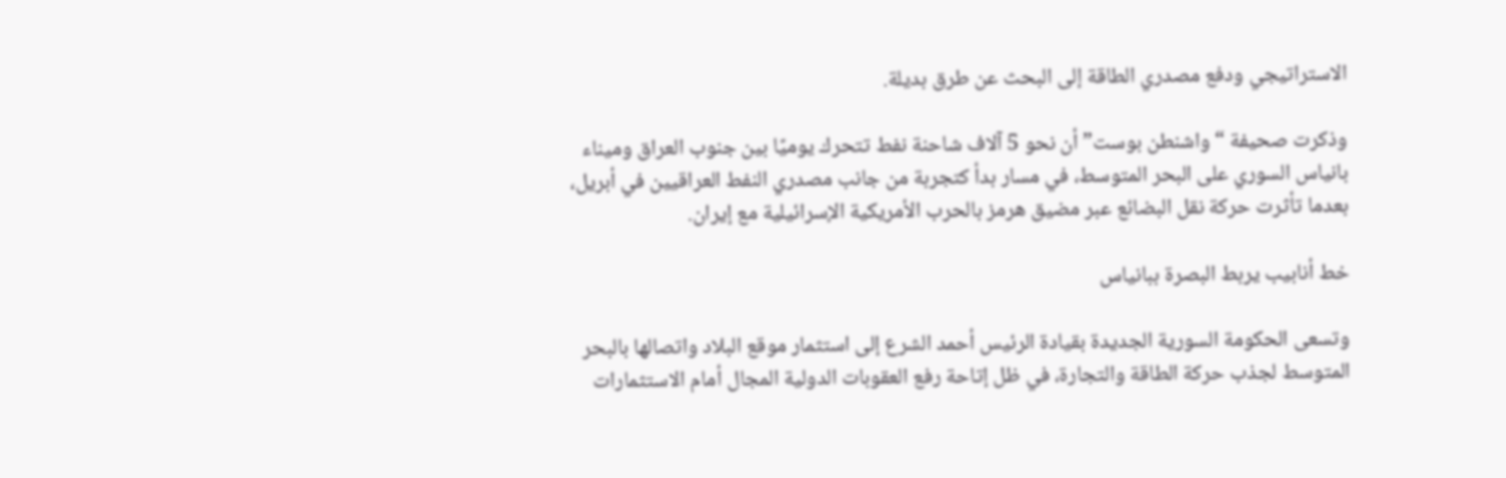الاستراتيجي ودفع مصدري الطاقة إلى البحث عن طرق بديلة.

وذكرت صحيفة “واشنطن بوست” أن نحو 5 آلاف شاحنة نفط تتحرك يوميًا بين جنوب العراق وميناء بانياس السوري على البحر المتوسط، في مسار بدأ كتجربة من جانب مصدري النفط العراقيين في أبريل، بعدما تأثرت حركة نقل البضائع عبر مضيق هرمز بالحرب الأمريكية الإسرائيلية مع إيران.

خط أنابيب يربط البصرة ببانياس

وتسعى الحكومة السورية الجديدة بقيادة الرئيس أحمد الشرع إلى استثمار موقع البلاد واتصالها بالبحر المتوسط لجذب حركة الطاقة والتجارة، في ظل إتاحة رفع العقوبات الدولية المجال أمام الاستثمارات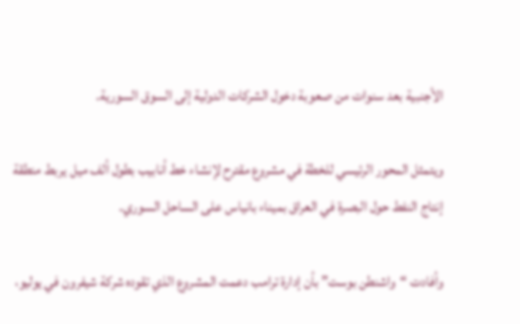الأجنبية بعد سنوات من صعوبة دخول الشركات الدولية إلى السوق السورية.

ويتمثل المحور الرئيسي للخطة في مشروع مقترح لإنشاء خط أنابيب بطول ألف ميل يربط منطقة إنتاج النفط حول البصرة في العراق بميناء بانياس على الساحل السوري.

وأفادت “واشنطن بوست” بأن إدارة ترامب دعمت المشروع الذي تقوده شركة شيفرون في يوليو،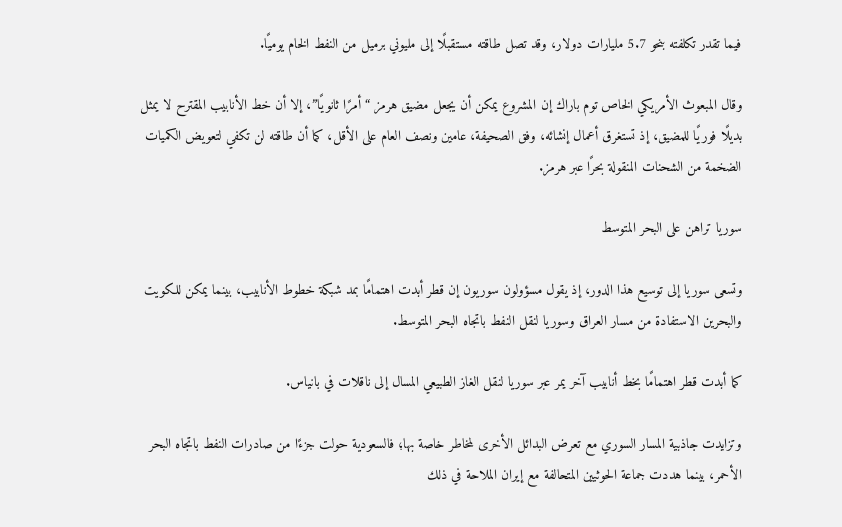فيما تقدر تكلفته بنحو 5.7 مليارات دولار، وقد تصل طاقته مستقبلًا إلى مليوني برميل من النفط الخام يوميًا.

وقال المبعوث الأمريكي الخاص توم باراك إن المشروع يمكن أن يجعل مضيق هرمز “أمرًا ثانويًا”، إلا أن خط الأنابيب المقترح لا يمثل بديلًا فوريًا للمضيق، إذ تستغرق أعمال إنشائه، وفق الصحيفة، عامين ونصف العام على الأقل، كما أن طاقته لن تكفي لتعويض الكميات الضخمة من الشحنات المنقولة بحرًا عبر هرمز.

سوريا تراهن على البحر المتوسط

وتسعى سوريا إلى توسيع هذا الدور، إذ يقول مسؤولون سوريون إن قطر أبدت اهتمامًا بمد شبكة خطوط الأنابيب، بينما يمكن للكويت والبحرين الاستفادة من مسار العراق وسوريا لنقل النفط باتجاه البحر المتوسط.

كما أبدت قطر اهتمامًا بخط أنابيب آخر يمر عبر سوريا لنقل الغاز الطبيعي المسال إلى ناقلات في بانياس.

وتزايدت جاذبية المسار السوري مع تعرض البدائل الأخرى لمخاطر خاصة بها؛ فالسعودية حولت جزءًا من صادرات النفط باتجاه البحر الأحمر، بينما هددت جماعة الحوثيين المتحالفة مع إيران الملاحة في ذلك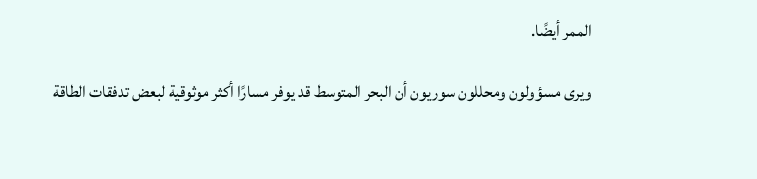الممر أيضًا.

ويرى مسؤولون ومحللون سوريون أن البحر المتوسط قد يوفر مسارًا أكثر موثوقية لبعض تدفقات الطاقة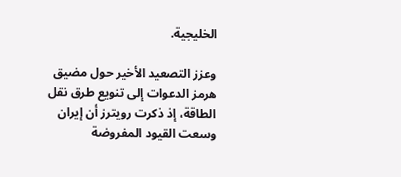الخليجية.

وعزز التصعيد الأخير حول مضيق هرمز الدعوات إلى تنويع طرق نقل الطاقة، إذ ذكرت رويترز أن إيران وسعت القيود المفروضة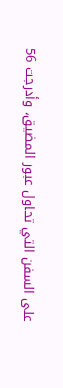على السفن التي تحاول عبور المضيق، وأدرجت 56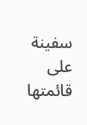سفينة على قائمتها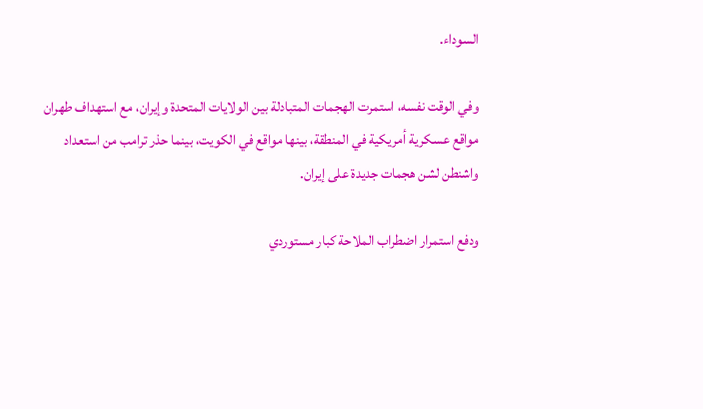السوداء.

وفي الوقت نفسه، استمرت الهجمات المتبادلة بين الولايات المتحدة وإيران، مع استهداف طهران مواقع عسكرية أمريكية في المنطقة، بينها مواقع في الكويت، بينما حذر ترامب من استعداد واشنطن لشن هجمات جديدة على إيران.

ودفع استمرار اضطراب الملاحة كبار مستوردي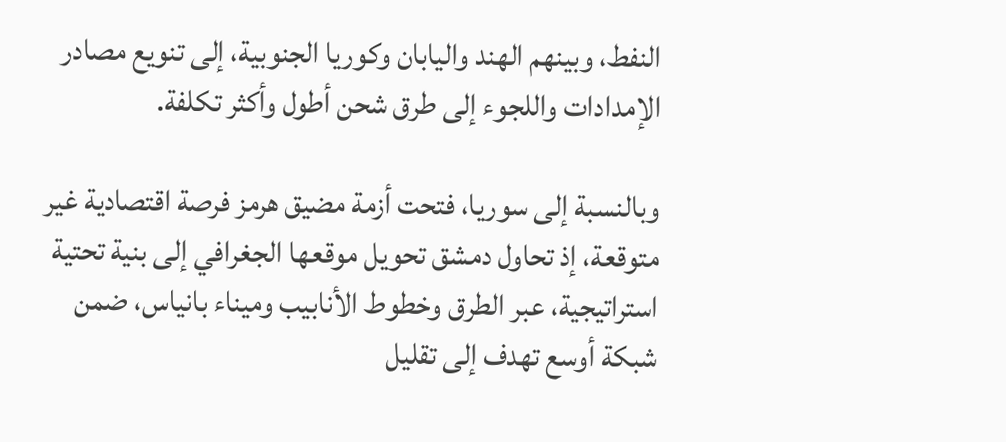النفط، وبينهم الهند واليابان وكوريا الجنوبية، إلى تنويع مصادر الإمدادات واللجوء إلى طرق شحن أطول وأكثر تكلفة.

وبالنسبة إلى سوريا، فتحت أزمة مضيق هرمز فرصة اقتصادية غير متوقعة، إذ تحاول دمشق تحويل موقعها الجغرافي إلى بنية تحتية استراتيجية، عبر الطرق وخطوط الأنابيب وميناء بانياس، ضمن شبكة أوسع تهدف إلى تقليل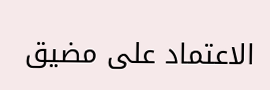الاعتماد على مضيق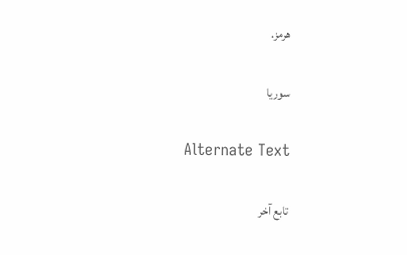هرمز.

سوريا

Alternate Text

تابع آخر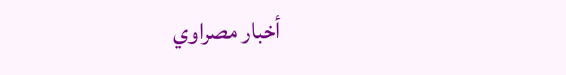أخبار مصراوي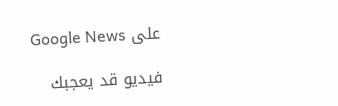على Google News

فيديو قد يعجبك